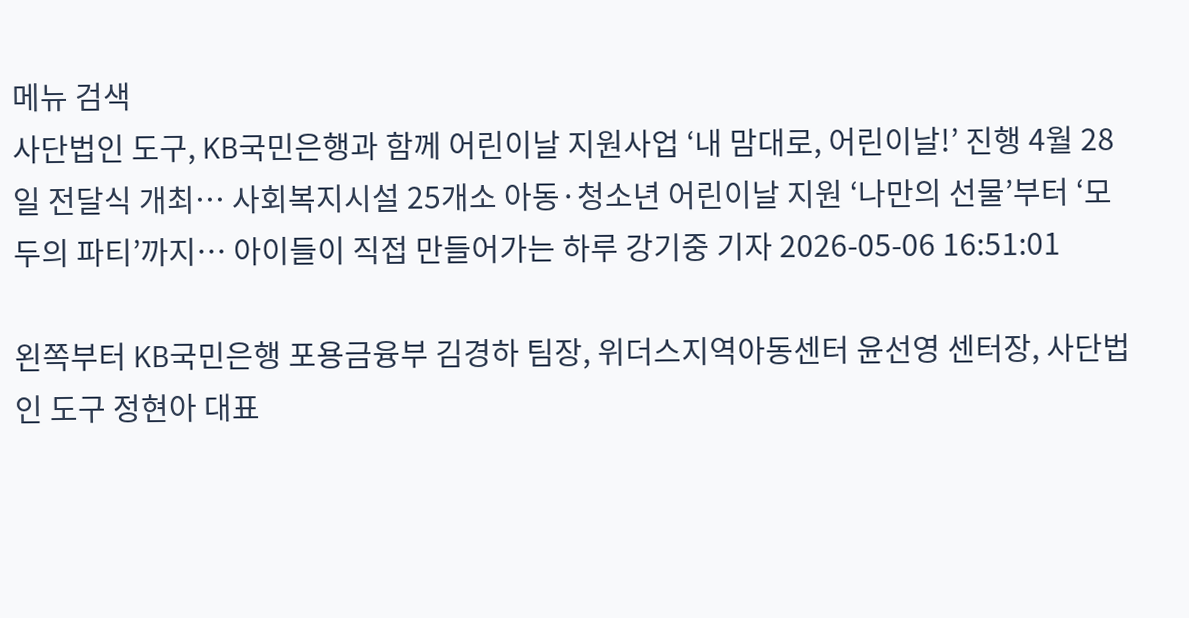메뉴 검색
사단법인 도구, KB국민은행과 함께 어린이날 지원사업 ‘내 맘대로, 어린이날!’ 진행 4월 28일 전달식 개최… 사회복지시설 25개소 아동·청소년 어린이날 지원 ‘나만의 선물’부터 ‘모두의 파티’까지… 아이들이 직접 만들어가는 하루 강기중 기자 2026-05-06 16:51:01

왼쪽부터 KB국민은행 포용금융부 김경하 팀장, 위더스지역아동센터 윤선영 센터장, 사단법인 도구 정현아 대표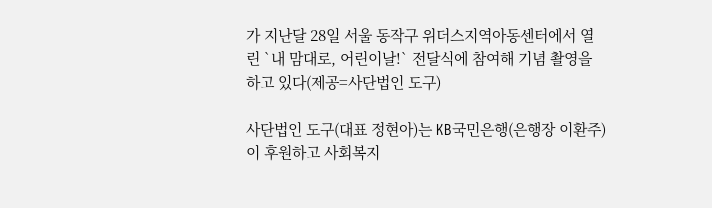가 지난달 28일 서울 동작구 위더스지역아동센터에서 열린 `내 맘대로, 어린이날!` 전달식에 참여해 기념 촬영을 하고 있다(제공=사단법인 도구)

사단법인 도구(대표 정현아)는 KB국민은행(은행장 이환주)이 후원하고 사회복지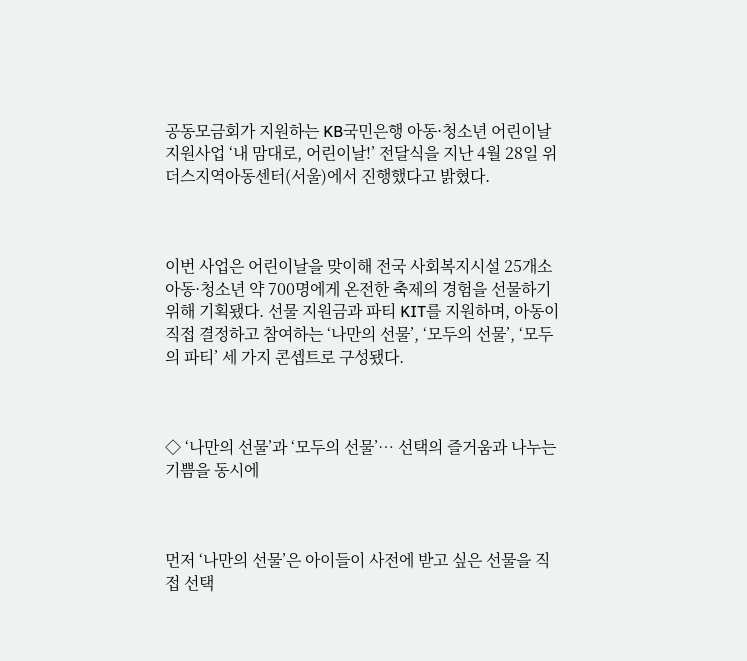공동모금회가 지원하는 KB국민은행 아동·청소년 어린이날 지원사업 ‘내 맘대로, 어린이날!’ 전달식을 지난 4월 28일 위더스지역아동센터(서울)에서 진행했다고 밝혔다.



이번 사업은 어린이날을 맞이해 전국 사회복지시설 25개소 아동·청소년 약 700명에게 온전한 축제의 경험을 선물하기 위해 기획됐다. 선물 지원금과 파티 KIT를 지원하며, 아동이 직접 결정하고 참여하는 ‘나만의 선물’, ‘모두의 선물’, ‘모두의 파티’ 세 가지 콘셉트로 구성됐다.



◇ ‘나만의 선물’과 ‘모두의 선물’… 선택의 즐거움과 나누는 기쁨을 동시에



먼저 ‘나만의 선물’은 아이들이 사전에 받고 싶은 선물을 직접 선택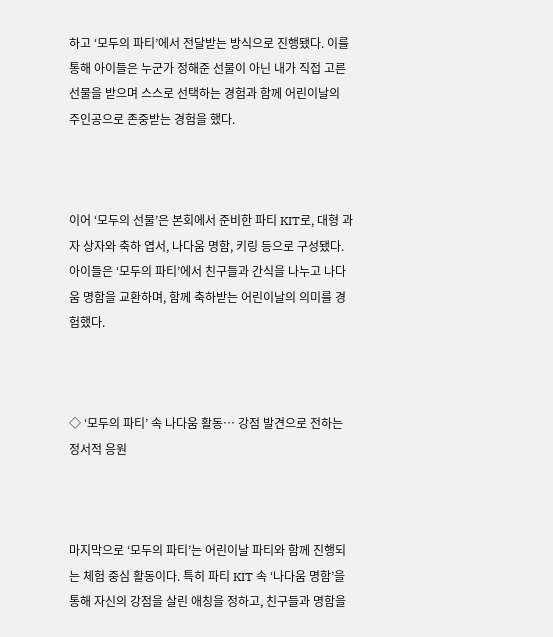하고 ‘모두의 파티’에서 전달받는 방식으로 진행됐다. 이를 통해 아이들은 누군가 정해준 선물이 아닌 내가 직접 고른 선물을 받으며 스스로 선택하는 경험과 함께 어린이날의 주인공으로 존중받는 경험을 했다.



이어 ‘모두의 선물’은 본회에서 준비한 파티 KIT로, 대형 과자 상자와 축하 엽서, 나다움 명함, 키링 등으로 구성됐다. 아이들은 ‘모두의 파티’에서 친구들과 간식을 나누고 나다움 명함을 교환하며, 함께 축하받는 어린이날의 의미를 경험했다.



◇ ‘모두의 파티’ 속 나다움 활동… 강점 발견으로 전하는 정서적 응원



마지막으로 ‘모두의 파티’는 어린이날 파티와 함께 진행되는 체험 중심 활동이다. 특히 파티 KIT 속 ‘나다움 명함’을 통해 자신의 강점을 살린 애칭을 정하고, 친구들과 명함을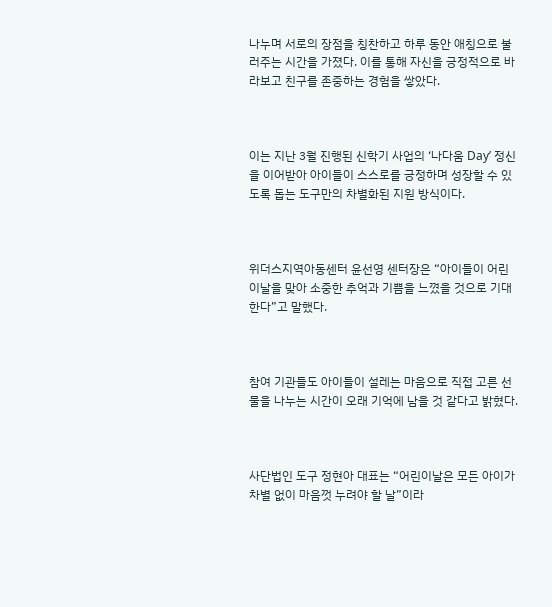나누며 서로의 장점을 칭찬하고 하루 동안 애칭으로 불러주는 시간을 가졌다. 이를 통해 자신을 긍정적으로 바라보고 친구를 존중하는 경험을 쌓았다.



이는 지난 3월 진행된 신학기 사업의 ‘나다움 Day’ 정신을 이어받아 아이들이 스스로를 긍정하며 성장할 수 있도록 돕는 도구만의 차별화된 지원 방식이다.



위더스지역아동센터 윤선영 센터장은 “아이들이 어린이날을 맞아 소중한 추억과 기쁨을 느꼈을 것으로 기대한다”고 말했다.



참여 기관들도 아이들이 설레는 마음으로 직접 고른 선물을 나누는 시간이 오래 기억에 남을 것 같다고 밝혔다.



사단법인 도구 정현아 대표는 “어린이날은 모든 아이가 차별 없이 마음껏 누려야 할 날”이라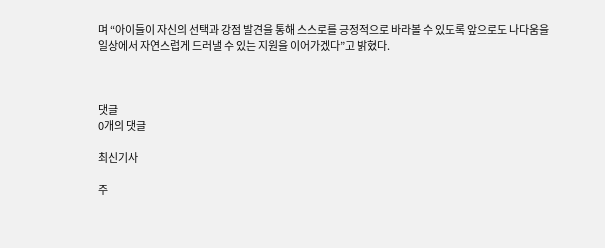며 “아이들이 자신의 선택과 강점 발견을 통해 스스로를 긍정적으로 바라볼 수 있도록 앞으로도 나다움을 일상에서 자연스럽게 드러낼 수 있는 지원을 이어가겠다”고 밝혔다.



댓글
0개의 댓글

최신기사

주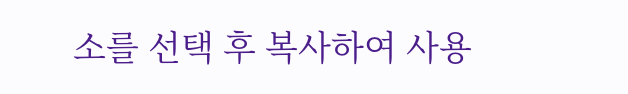소를 선택 후 복사하여 사용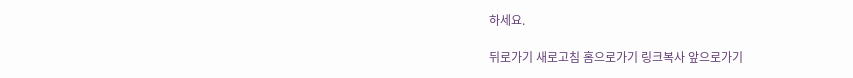하세요.

뒤로가기 새로고침 홈으로가기 링크복사 앞으로가기